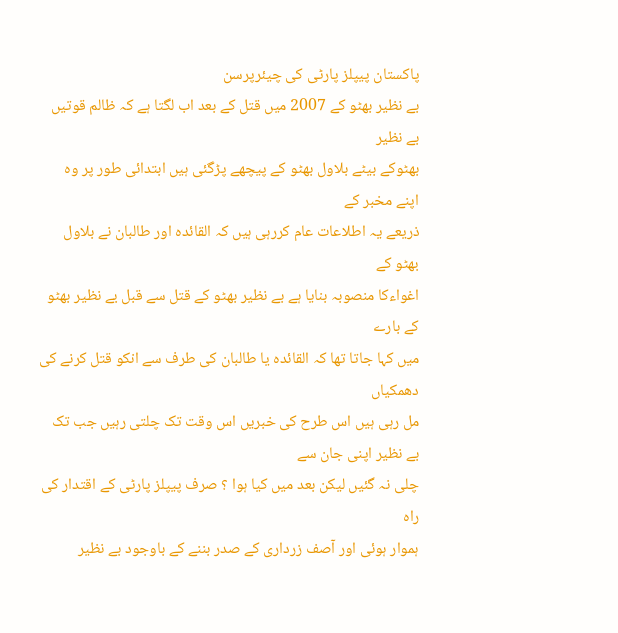پاکستان پیپلز پارٹی کی چیئرپرسن
بے نظیر بھٹو کے 2007 میں قتل کے بعد اب لگتا ہے کہ ظالم قوتیں بے نظیر
بھٹوکے بیٹے بلاول بھٹو کے پیچھے پڑگئی ہیں ابتدائی طور پر وہ اپنے مخبر کے
ذریعے یہ اطلاعات عام کررہی ہیں کہ القائدہ اور طالبان نے بلاول بھٹو کے
اغواءکا منصوبہ بنایا ہے بے نظیر بھٹو کے قتل سے قبل بے نظیر بھٹو کے بارے
میں کہا جاتا تھا کہ القائدہ یا طالبان کی طرف سے انکو قتل کرنے کی دھمکیاں
مل رہی ہیں اس طرح کی خبریں اس وقت تک چلتی رہیں جب تک بے نظیر اپنی جان سے
چلی نہ گئیں لیکن بعد میں کیا ہوا ؟ صرف پیپلز پارٹی کے اقتدار کی راہ
ہموار ہوئی اور آصف زرداری کے صدر بننے کے باوجود بے نظیر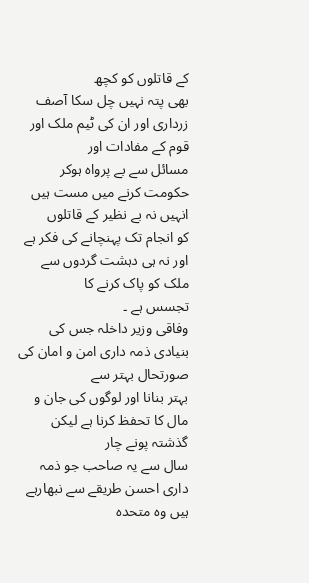کے قاتلوں کو کچھ
بھی پتہ نہیں چل سکا آصف زرداری اور ان کی ٹیم ملک اور قوم کے مفادات اور
مسائل سے بے پرواہ ہوکر حکومت کرنے میں مست ہیں انہیں نہ بے نظیر کے قاتلوں
کو انجام تک پہنچانے کی فکر ہے اور نہ ہی دہشت گردوں سے ملک کو پاک کرنے کا
تجسس ہے ۔
وفاقی وزیر داخلہ جس کی بنیادی ذمہ داری امن و امان کی صورتحال بہتر سے
بہتر بنانا اور لوگوں کی جان و مال کا تحفظ کرنا ہے لیکن گذشتہ پونے چار
سال سے یہ صاحب جو ذمہ داری احسن طریقے سے نبھارہے ہیں وہ متحدہ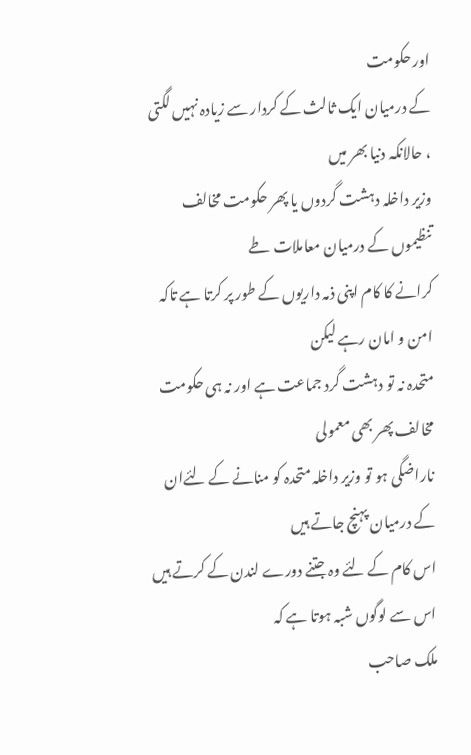اور حکومت
کے درمیان ایک ثالث کے کردار سے زیادہ نہیں لگتی ، حالانکہ دنیا بھر میں
وزیر داخلہ دہشت گردوں یا پھر حکومت مخالف تنظیموں کے درمیان معاملات طے
کرانے کا کام اپنی ذمہ داریوں کے طور پر کرتا ہے تاکہ امن و امان رہے لیکن
متحدہ نہ تو دہشت گرد جماعت ہے اور نہ ہی حکومت مخالف پھر بھی معمولی
ناراضگی ہو تو وزیر داخلہ متحدہ کو منانے کے لئےان کے درمیان پہنچ جاتے ہیں
اس کام کے لئے وہ جتنے دورے لندن کے کرتے ہیں اس سے لوگوں شبہ ہوتا ہے کہ
ملک صاحب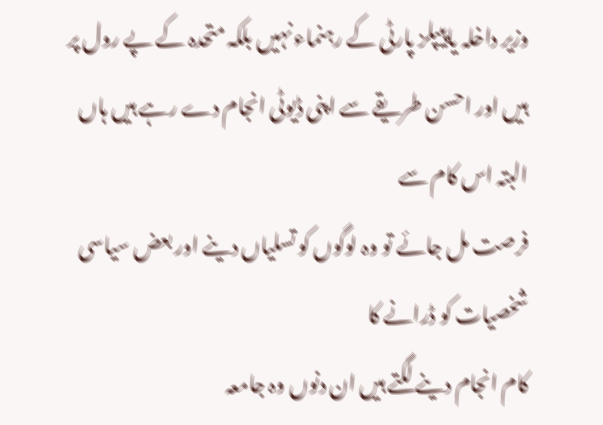وزیر داخلہ یاپیپلز پارٹی کے رہنماء نہیں بلکہ متحدہ کے پے رول پر
ہیں اور احسن طریقے سے اپنی ڈیوٹی انجام دے رہے ہیں ہاں البتہ اس کام سے
فرصت مل جائے تو وہ لوگوں کو تسلیاں دینے اور بعض سیاسی شخصیات کو ڈرانے کا
کام انجام دینے لگتے ہیں ان دنوں وہ جامعہ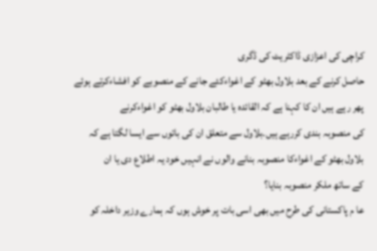کراچی کی اعزازی ڈاکٹریٹ کی ڈگری
حاصل کرنے کے بعد بلاول بھٹو کے اغواءکئے جانے کے منصوبے کو افشاءکرتے ہوئے
پھر رہے ہیں ان کا کہنا ہے کہ القائدہ یا طالبان بلاول بھٹو کو اغواءکرنے
کی منصوبہ بندی کررہے ہیں۔بلاول سے متعلق ان کی باتوں سے ایسا لگتا ہے کہ
بلاول بھٹو کے اغواءکا منصوبہ بنانے والوں نے انہیں خود یہ اطلاع دی یا ان
کے ساتھ ملکر منصوبہ بنایا؟
عا م پاکستانی کی طرح میں بھی اسی بات پر خوش ہوں کہ ہمارے وزیر داخلہ کو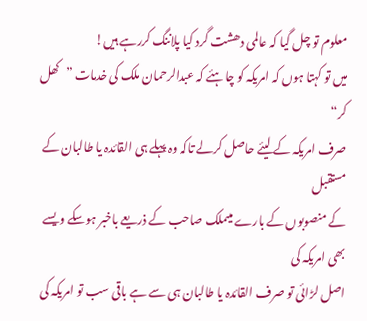معلوم تو چل گیا کہ عالمی دھشت گرد کیا پلاننگ کررہے ہیں!
میں تو کہتا ہوں کہ امریکہ کو چاہئے کہ عبدالرحمان ملک کی خدمات ”کھل کر“
صرف امریکہ کے لیئے حاصل کرلے تاکہ وہ پہلے ہی القائدہ یا طالبان کے مستقبل
کے منصوبوں کے بارے میںملک صاحب کے ذریعے باخبر ہوسکے ویسے بھی امریکہ کی
اصل لڑائی تو صرف القائدہ یا طالبان ہی سے ہے باقی سب تو امریکہ کی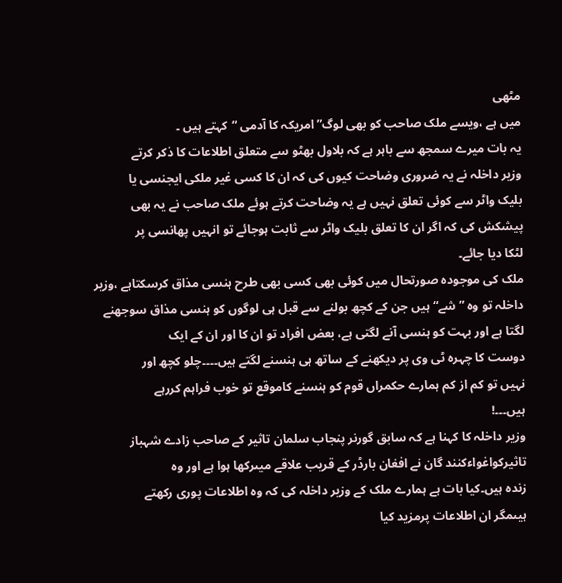مٹھی
میں ہے ،ویسے ملک صاحب کو بھی لوگ” امریکہ کا آدمی “کہتے ہیں ۔
یہ بات میرے سمجھ سے باہر ہے کہ بلاول بھٹو سے متعلق اطلاعات کا ذکر کرتے
وزیر داخلہ نے یہ ضروری وضاحت کیوں کی کہ ان کا کسی غیر ملکی ایجنسی یا
بلیک واٹر سے کوئی تعلق نہیں ہے یہ وضاحت کرتے ہوئے ملک صاحب نے یہ بھی
پیشکش کی کہ اگر ان کا تعلق بلیک واٹر سے ثابت ہوجائے تو انہیں پھانسی پر
لٹکا دیا جائے۔
ملک کی موجودہ صورتحال میں کوئی بھی کسی بھی طرح ہنسی مذاق کرسکتاہے ،وزیر
داخلہ تو وہ ”شے“ ہیں جن کے کچھ بولنے سے قبل ہی لوگوں کو ہنسی مذاق سوجھنے
لگتا ہے اور بہت کو ہنسی آنے لگتی ہے، بعض افراد تو ان کا اور ان کے ایک
دوست کا چہرہ ٹی وی پر دیکھنے کے ساتھ ہی ہنسنے لگتے ہیں۔۔۔۔چلو کچھ اور
نہیں تو کم از کم ہمارے حکمراں قوم کو ہنسنے کاموقع تو خوب فراہم کررہے
ہیں۔۔۔!
وزیر داخلہ کا کہنا ہے کہ سابق گورنر پنجاب سلمان تاثیر کے صاحب زادے شہباز
تاثیرکواغواءکنند گان نے افغان بارڈر کے قریب علاقے میںرکھا ہوا ہے اور وہ
زندہ ہیں۔کیا بات ہے ہمارے ملک کے وزیر داخلہ کی کہ وہ اطلاعات پوری رکھتے
ہیںمگر ان اطلاعات پرمزید کیا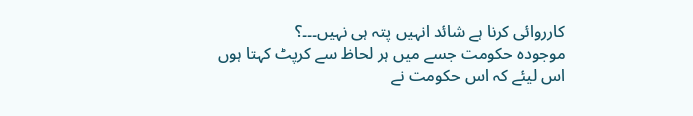کارروائی کرنا ہے شائد انہیں پتہ ہی نہیں۔۔۔؟
موجودہ حکومت جسے میں ہر لحاظ سے کرپٹ کہتا ہوں اس لیئے کہ اس حکومت نے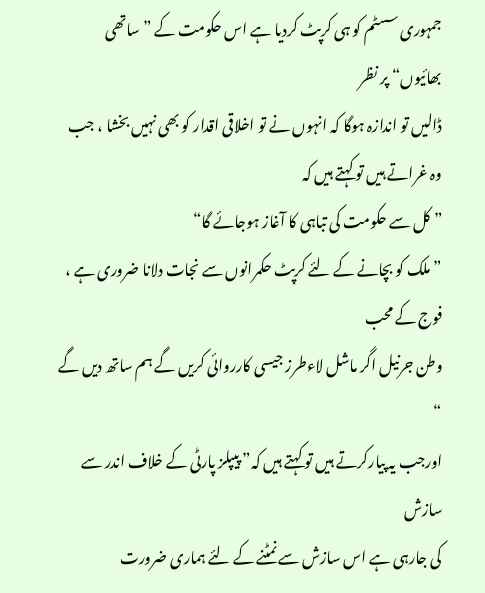جمہوری سسٹم کو ہی کرپٹ کردیا ہے اس حکومت کے ” ساتھی بھائیوں“ پر نظر
ڈالیں تو اندازہ ہوگا کہ انہوں نے تو اخلاقی اقدار کو بھی نہیں بخشا ، جب
وہ غراتے ہیں تو کہتے ہیں کہ
” کل سے حکومت کی تباہی کا آغاز ہوجائے گا“
”ملک کو بچانے کے لئے کرپٹ حکمرانوں سے نجات دلانا ضروری ہے ، فوج کے محب
وطن جرنیل اگر ماشل لاءطرز جیسی کارروائی کریں گے ہم ساتھ دیں گے “
اورجب یہ پیارکرتے ہیں تو کہتے ہیں کہ” پیپلز پارٹی کے خلاف اندر سے سازش
کی جارہی ہے اس سازش سے نمٹنے کے لئے ہماری ضرورت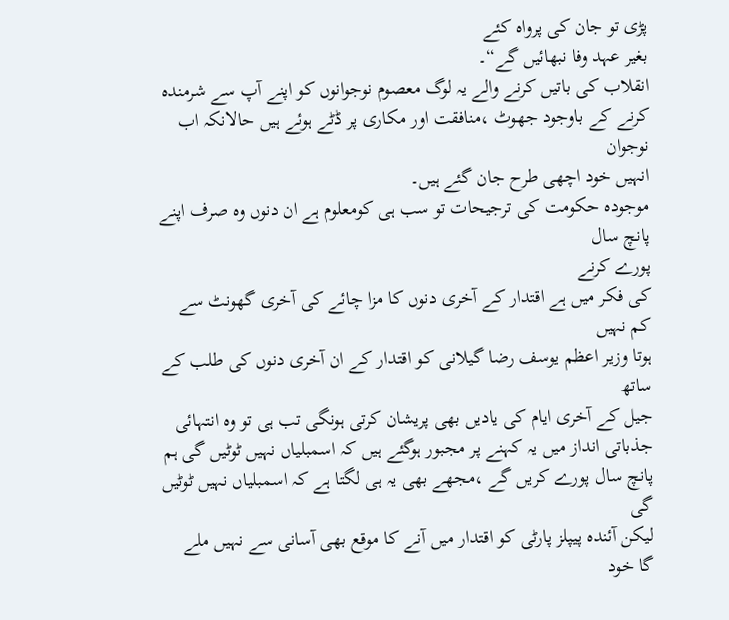پڑی تو جان کی پرواہ کئے
بغیر عہد وفا نبھائیں گے“۔
انقلاب کی باتیں کرنے والے یہ لوگ معصوم نوجوانوں کو اپنے آپ سے شرمندہ
کرنے کے باوجود جھوٹ ،منافقت اور مکاری پر ڈٹے ہوئے ہیں حالانکہ اب نوجوان
انہیں خود اچھی طرح جان گئے ہیں۔
موجودہ حکومت کی ترجیحات تو سب ہی کومعلوم ہے ان دنوں وہ صرف اپنے پانچ سال
پورے کرنے
کی فکر میں ہے اقتدار کے آخری دنوں کا مزا چائے کی آخری گھونٹ سے کم نہیں
ہوتا وزیر اعظم یوسف رضا گیلانی کو اقتدار کے ان آخری دنوں کی طلب کے ساتھ
جیل کے آخری ایام کی یادیں بھی پریشان کرتی ہونگی تب ہی تو وہ انتہائی
جذباتی انداز میں یہ کہنے پر مجبور ہوگئے ہیں کہ اسمبلیاں نہیں ٹوٹیں گی ہم
پانچ سال پورے کریں گے ،مجھے بھی یہ ہی لگتا ہے کہ اسمبلیاں نہیں ٹوٹیں گی
لیکن آئندہ پیپلز پارٹی کو اقتدار میں آنے کا موقع بھی آسانی سے نہیں ملے
گا خود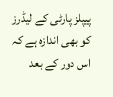پیپلز پارٹی کے لیڈرز کو بھی اندازہ ہے کہ اس دور کے بعد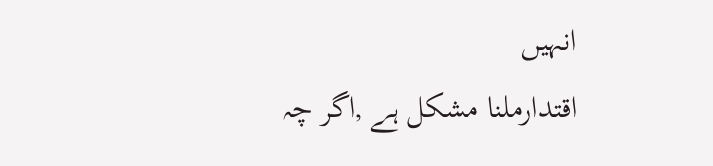انہیں
اقتدارملنا مشکل ہے ,اگر چہ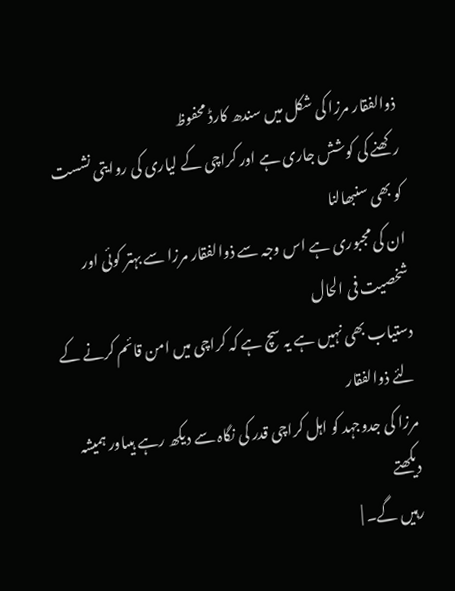ذوالفقار مرزا کی شکل میں سندھ کارڈ محفوظ
رکھنے کی کوشش جاری ہے اور کراچی کے لیاری کی روایتی نشست کو بھی سنبھالنا
ان کی مجبوری ہے اس وجہ سے ذوالفقار مرزا سے بہتر کوئی اور شخصیت فی الحال
دستیاب بھی نہیں ہے یہ سچ ہے کہ کراچی میں امن قائم کرنے کے لئے ذوالفقار
مرزا کی جدوجہد کو اہل کراچی قدر کی نگاہ سے دیکھ رہے ہیںاور ہمیشہ دیکھتے
رہیں گے۔ |